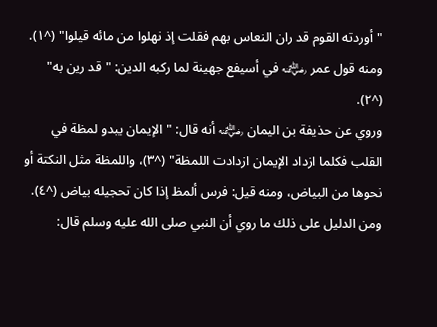"أوردته القوم قد ران النعاس بهم فقلت إذ نهلوا من مائه قيلوا" (^١).
ومنه قول عمر ﵁ في أسيفع جهينة لما ركبه الدين: "قد رين به" (^٢).
وروي عن حذيفة بن اليمان ﵁ أنه قال: "الإيمان يبدو لمظة في القلب فكلما ازداد الإيمان ازدادت اللمظة" (^٣)، واللمظة مثل النكتة أو نحوها من البياض، ومنه قيل: فرس ألمظ إذا كان تحجيله بياض (^٤).
ومن الدليل على ذلك ما روي أن النبي صلى الله عليه وسلم قال: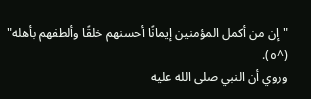"إن من أكمل المؤمنين إيمانًا أحسنهم خلقًا وألطفهم بأهله" (^٥).
وروي أن النبي صلى الله عليه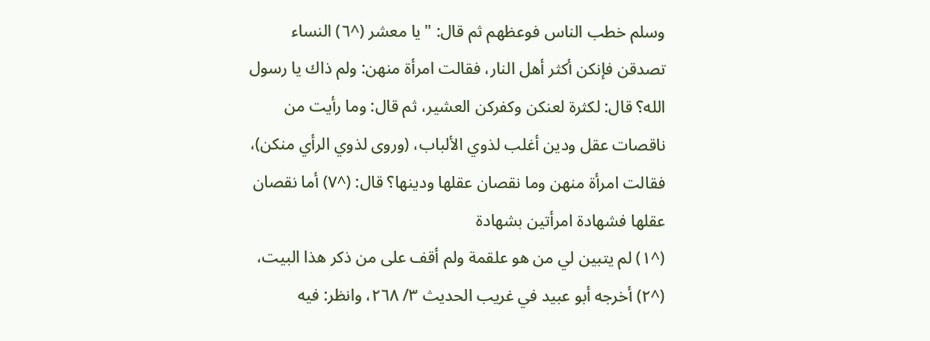وسلم خطب الناس فوعظهم ثم قال: "يا معشر (^٦) النساء تصدقن فإنكن أكثر أهل النار، فقالت امرأة منهن: ولم ذاك يا رسول الله؟ قال: لكثرة لعنكن وكفركن العشير، ثم قال: وما رأيت من ناقصات عقل ودين أغلب لذوي الألباب، (وروى لذوي الرأي منكن)، فقالت امرأة منهن وما نقصان عقلها ودينها؟ قال: (^٧) أما نقصان عقلها فشهادة امرأتين بشهادة
(^١) لم يتبين لي من هو علقمة ولم أقف على من ذكر هذا البيت،
(^٢) أخرجه أبو عبيد في غريب الحديث ٣/ ٢٦٨، وانظر: فيه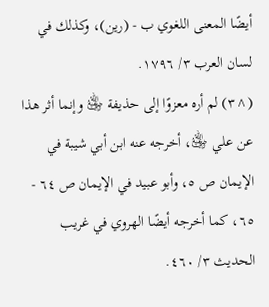أيضًا المعنى اللغوي ب - (رين)، وكذلك في لسان العرب ٣/ ١٧٩٦.
(^٣) لم أره معزوًا إلى حذيفة ﵁ وإنما أثر هذا عن علي ﵁، أخرجه عنه ابن أبي شيبة في الإيمان ص ٥، وأبو عبيد في الإيمان ص ٦٤ - ٦٥، كما أخرجه أيضًا الهروي في غريب الحديث ٣/ ٤٦٠.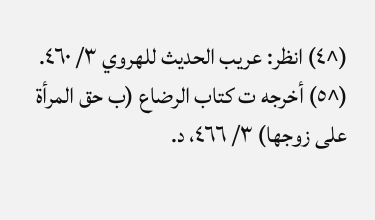(^٤) انظر: عريب الحديث للهروي ٣/ ٤٦٠.
(^٥) أخرجه ت كتاب الرضاع (ب حق المرأة على زوجها) ٣/ ٤٦٦، د.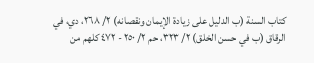كتاب السنة (ب الدليل على زيادة الإيمان ونقصانه) ٢/ ٢٦٨، دي، في الرقاق (ب في حسن الخلق) ٢/ ٣٢٣، حم ٢/ ٢٥٠ - ٤٧٢ كلهم من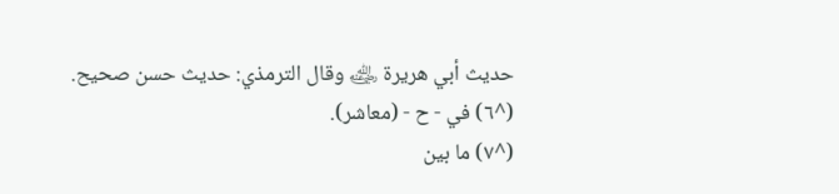حديث أبي هريرة ﵁ وقال الترمذي: حديث حسن صحيح.
(^٦) في - ح - (معاشر).
(^٧) ما بين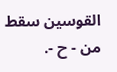القوسين سقط من - ح -.